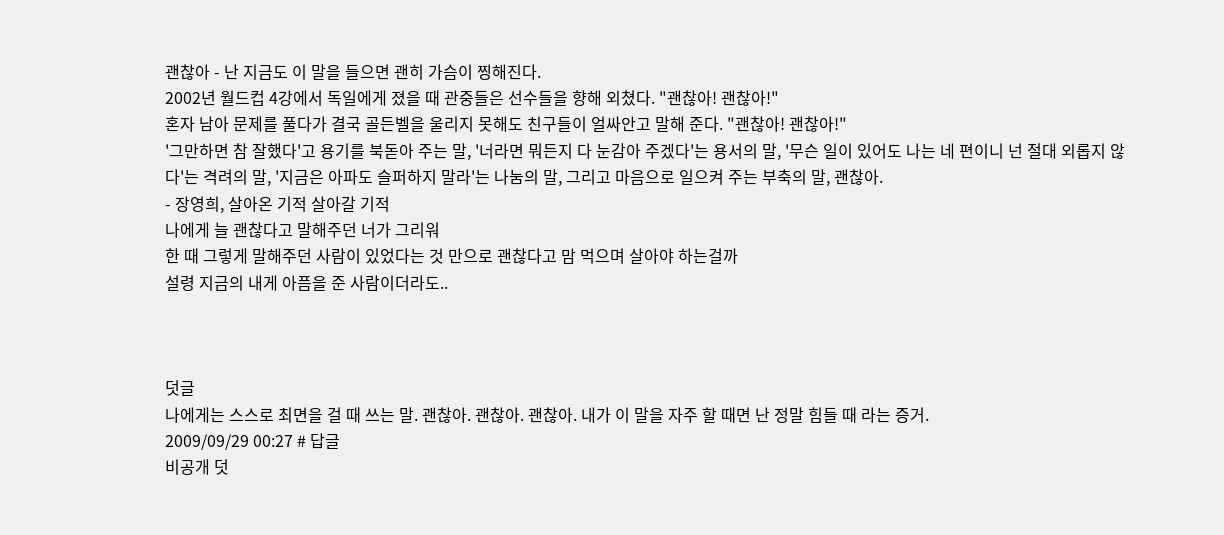괜찮아 - 난 지금도 이 말을 들으면 괜히 가슴이 찡해진다.
2002년 월드컵 4강에서 독일에게 졌을 때 관중들은 선수들을 향해 외쳤다. "괜찮아! 괜찮아!"
혼자 남아 문제를 풀다가 결국 골든벨을 울리지 못해도 친구들이 얼싸안고 말해 준다. "괜찮아! 괜찮아!"
'그만하면 참 잘했다'고 용기를 북돋아 주는 말, '너라면 뭐든지 다 눈감아 주겠다'는 용서의 말, '무슨 일이 있어도 나는 네 편이니 넌 절대 외롭지 않다'는 격려의 말, '지금은 아파도 슬퍼하지 말라'는 나눔의 말, 그리고 마음으로 일으켜 주는 부축의 말, 괜찮아.
- 장영희, 살아온 기적 살아갈 기적
나에게 늘 괜찮다고 말해주던 너가 그리워
한 때 그렇게 말해주던 사람이 있었다는 것 만으로 괜찮다고 맘 먹으며 살아야 하는걸까
설령 지금의 내게 아픔을 준 사람이더라도..



덧글
나에게는 스스로 최면을 걸 때 쓰는 말. 괜찮아. 괜찮아. 괜찮아. 내가 이 말을 자주 할 때면 난 정말 힘들 때 라는 증거.
2009/09/29 00:27 # 답글
비공개 덧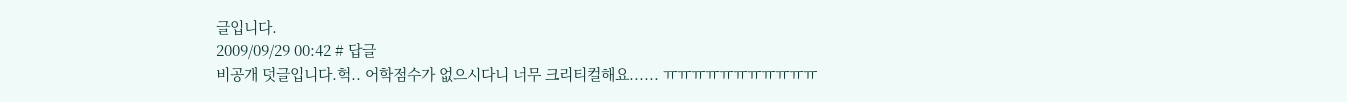글입니다.
2009/09/29 00:42 # 답글
비공개 덧글입니다.헉.. 어학점수가 없으시다니 너무 크리티컬해요...... ㅠㅠㅠㅠㅠㅠㅠㅠㅠㅠㅠ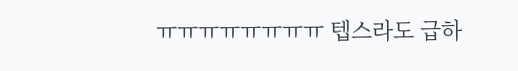ㅠㅠㅠㅠㅠㅠㅠㅠ 텝스라도 급하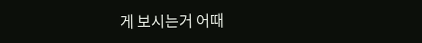게 보시는거 어때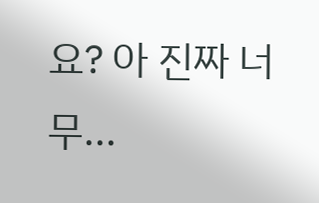요? 아 진짜 너무...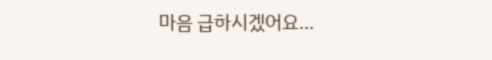마음 급하시겠어요...